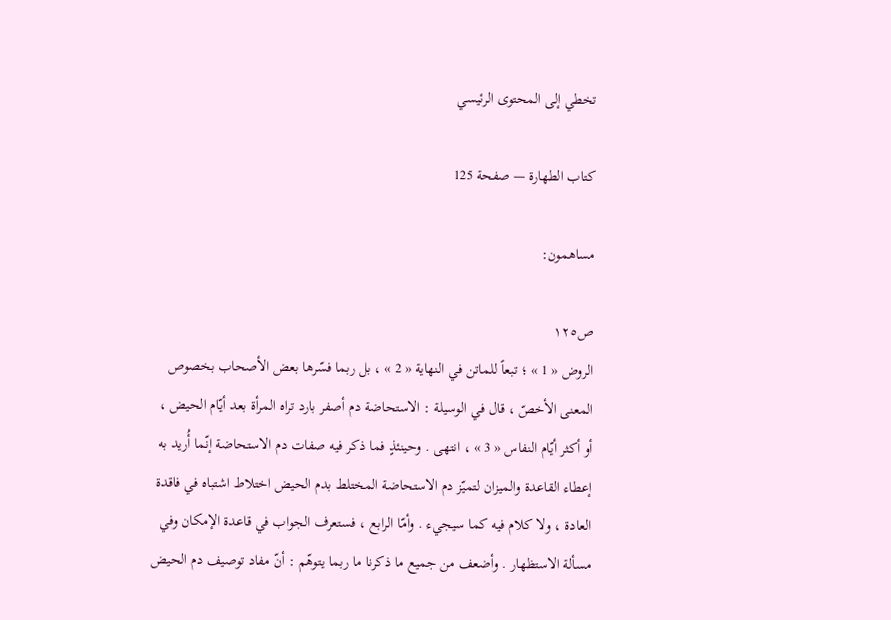تخطي إلى المحتوى الرئيسي

كتاب الطهارة — صفحة 125

مساهمون:

ص١٢٥
الروض « 1 » ؛ تبعاً للماتن في النهاية « 2 » ، بل ربما فسّرها بعض الأصحاب بخصوص المعنى الأخصّ ، قال في الوسيلة : الاستحاضة دم أصفر بارد تراه المرأة بعد أيّام الحيض ، أو أكثر أيّام النفاس « 3 » ، انتهى . وحينئذٍ فما ذكر فيه صفات دم الاستحاضة إنّما أُريد به إعطاء القاعدة والميزان لتميّز دم الاستحاضة المختلط بدم الحيض اختلاط اشتباه في فاقدة العادة ، ولا كلام فيه كما سيجيء . وأمّا الرابع ، فستعرف الجواب في قاعدة الإمكان وفي مسألة الاستظهار . وأضعف من جميع ما ذكرنا ما ربما يتوهّم : أنّ مفاد توصيف دم الحيض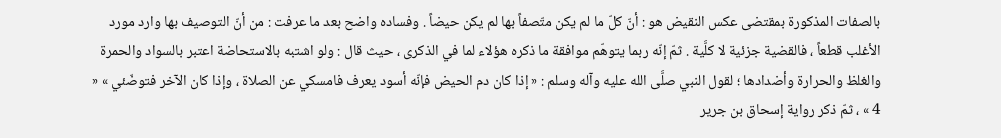بالصفات المذكورة بمقتضى عكس النقيض هو : أنّ كلّ ما لم يكن متّصفاً بها لم يكن حيضاً . وفساده واضح بعد ما عرفت : من أنّ التوصيف بها وارد مورد الأغلب قطعاً ، فالقضية جزئية لا كلَّية . ثمّ إنّه ربما يتوهّم موافقة ما ذكره هؤلاء لما في الذكرى ، حيث قال : ولو اشتبه بالاستحاضة اعتبر بالسواد والحمرة والغلظ والحرارة وأضدادها ؛ لقول النبي صلَّى الله عليه وآله وسلم : « إذا كان دم الحيض فإنّه أسود يعرف فامسكي عن الصلاة ، وإذا كان الآخر فتوضّئي » « 4 » ، ثمّ ذكر رواية إسحاق بن جرير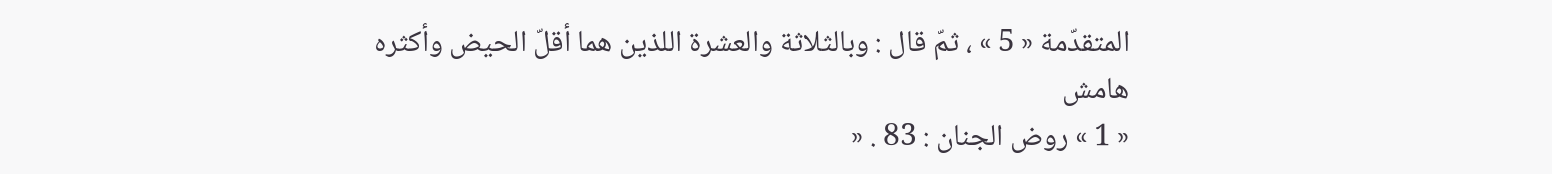المتقدّمة « 5 » ، ثمّ قال : وبالثلاثة والعشرة اللذين هما أقلّ الحيض وأكثره
هامش
« 1 » روض الجنان : 83 . «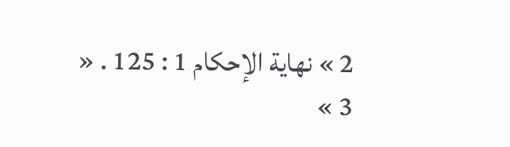2 » نهاية الإحكام 1 : 125 . « 3 »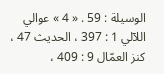الوسيلة : 59 . « 4 » عوالي اللآلي 1 : 397 ، الحديث 47 ، كنز العمّال 9 : 409 ،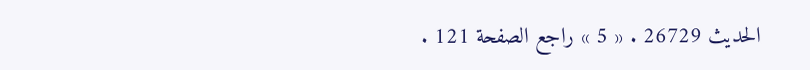الحديث 26729 . « 5 » راجع الصفحة 121 .